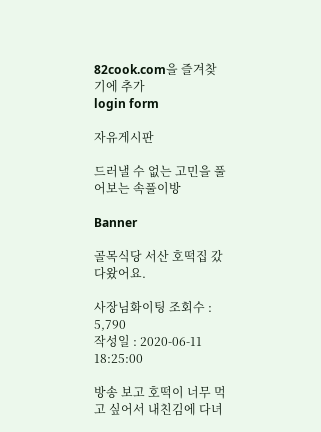82cook.com을 즐겨찾기에 추가
login form

자유게시판

드러낼 수 없는 고민을 풀어보는 속풀이방

Banner

골목식당 서산 호떡집 갔다왔어요.

사장님화이팅 조회수 : 5,790
작성일 : 2020-06-11 18:25:00

방송 보고 호떡이 너무 먹고 싶어서 내친김에 다녀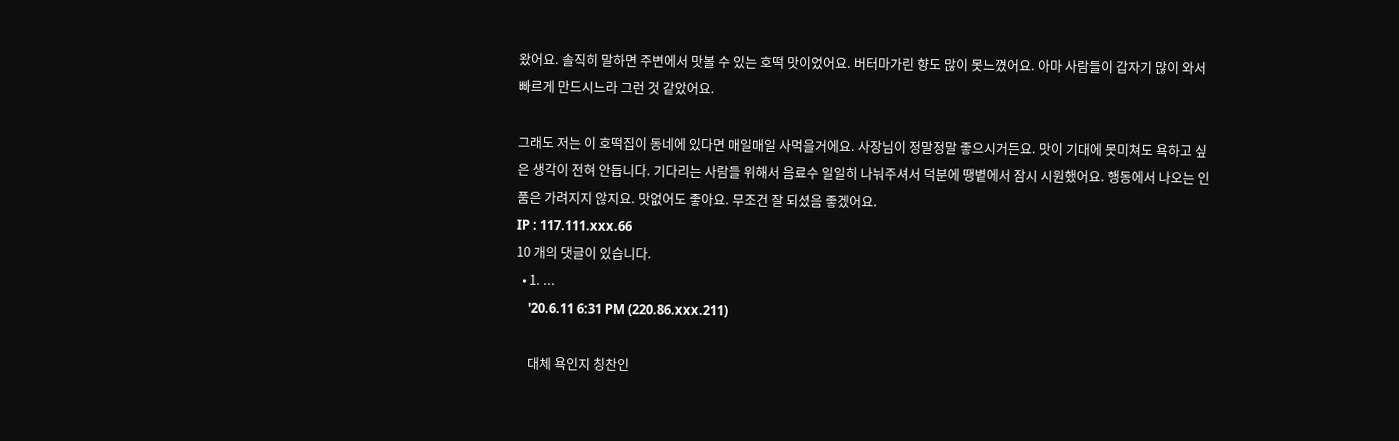왔어요. 솔직히 말하면 주변에서 맛볼 수 있는 호떡 맛이었어요. 버터마가린 향도 많이 못느꼈어요. 아마 사람들이 갑자기 많이 와서 빠르게 만드시느라 그런 것 같았어요.

그래도 저는 이 호떡집이 동네에 있다면 매일매일 사먹을거에요. 사장님이 정말정말 좋으시거든요. 맛이 기대에 못미쳐도 욕하고 싶은 생각이 전혀 안듭니다. 기다리는 사람들 위해서 음료수 일일히 나눠주셔서 덕분에 땡볕에서 잠시 시원했어요. 행동에서 나오는 인품은 가려지지 않지요. 맛없어도 좋아요. 무조건 잘 되셨음 좋겠어요.
IP : 117.111.xxx.66
10 개의 댓글이 있습니다.
  • 1. ...
    '20.6.11 6:31 PM (220.86.xxx.211)

    대체 욕인지 칭찬인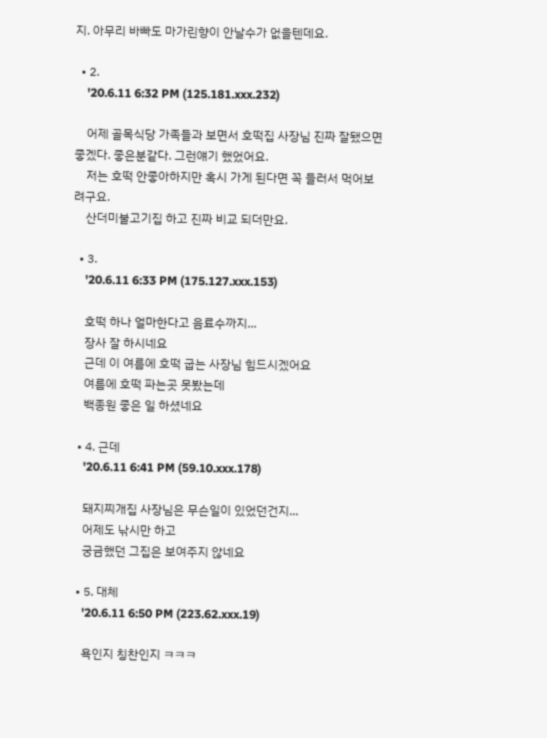지. 아무리 바빠도 마가린향이 안날수가 없을텐데요.

  • 2.
    '20.6.11 6:32 PM (125.181.xxx.232)

    어제 골목식당 가족들과 보면서 호떡집 사장님 진짜 잘됐으면 좋겠다. 좋은분같다. 그런얘기 했었어요.
    저는 호떡 안좋아하지만 혹시 가게 된다면 꼭 들러서 먹어보려구요.
    산더미불고기집 하고 진짜 비교 되더만요.

  • 3.
    '20.6.11 6:33 PM (175.127.xxx.153)

    호떡 하나 얼마한다고 음료수까지...
    장사 잘 하시네요
    근데 이 여름에 호떡 굽는 사장님 힘드시겠어요
    여름에 호떡 파는곳 못봤는데
    백종원 좋은 일 하셨네요

  • 4. 근데
    '20.6.11 6:41 PM (59.10.xxx.178)

    돼지찌개집 사장님은 무슨일이 있었던건지...
    어제도 낚시만 하고
    궁금했던 그집은 보여주지 않네요

  • 5. 대체
    '20.6.11 6:50 PM (223.62.xxx.19)

    욕인지 칭찬인지 ㅋㅋㅋ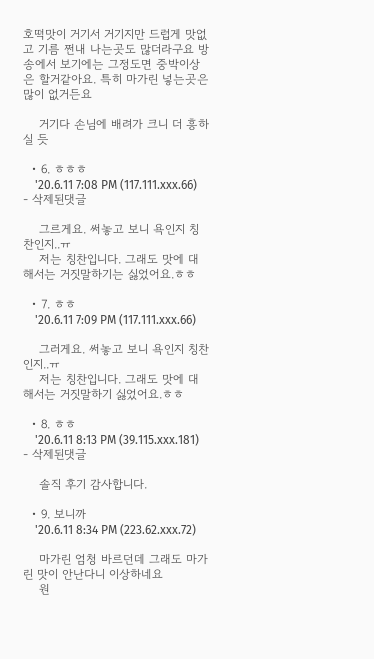호떡맛이 거기서 거기지만 드럽게 맛없고 기름 쩐내 나는곳도 많더라구요 방송에서 보기에는 그정도면 중박이상은 할거같아요. 특히 마가린 넣는곳은 많이 없거든요

    거기다 손님에 배려가 크니 더 흥하실 듯

  • 6. ㅎㅎㅎ
    '20.6.11 7:08 PM (117.111.xxx.66) - 삭제된댓글

    그르게요. 써놓고 보니 욕인지 칭찬인지..ㅠ
    저는 칭찬입니다. 그래도 맛에 대해서는 거짓말하기는 싫었어요.ㅎㅎ

  • 7. ㅎㅎ
    '20.6.11 7:09 PM (117.111.xxx.66)

    그러게요. 써놓고 보니 욕인지 칭찬인지..ㅠ
    저는 칭찬입니다. 그래도 맛에 대해서는 거짓말하기 싫었어요.ㅎㅎ

  • 8. ㅎㅎ
    '20.6.11 8:13 PM (39.115.xxx.181) - 삭제된댓글

    솔직 후기 감사합니다.

  • 9. 보니까
    '20.6.11 8:34 PM (223.62.xxx.72)

    마가린 엄청 바르던데 그래도 마가린 맛이 안난다니 이상하네요
    원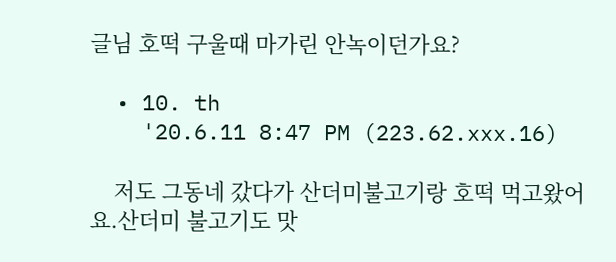글님 호떡 구울때 마가린 안녹이던가요?

  • 10. th
    '20.6.11 8:47 PM (223.62.xxx.16)

    저도 그동네 갔다가 산더미불고기랑 호떡 먹고왔어요.산더미 불고기도 맛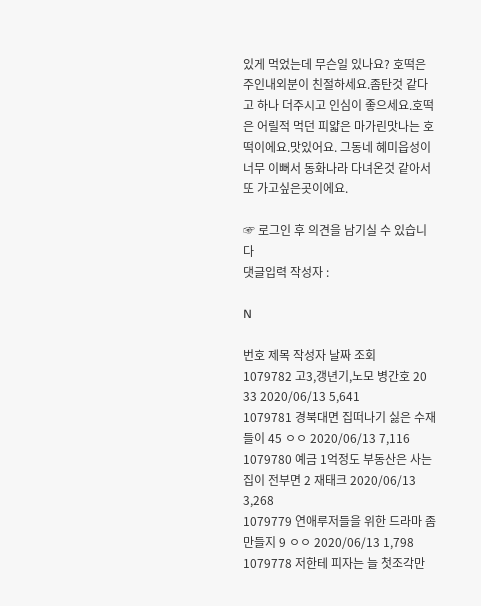있게 먹었는데 무슨일 있나요? 호떡은 주인내외분이 친절하세요.좀탄것 같다고 하나 더주시고 인심이 좋으세요.호떡은 어릴적 먹던 피얇은 마가린맛나는 호떡이에요.맛있어요. 그동네 혜미읍성이 너무 이뻐서 동화나라 다녀온것 같아서 또 가고싶은곳이에요.

☞ 로그인 후 의견을 남기실 수 있습니다
댓글입력 작성자 :

N

번호 제목 작성자 날짜 조회
1079782 고3,갱년기,노모 병간호 20 33 2020/06/13 5,641
1079781 경북대면 집떠나기 싫은 수재들이 45 ㅇㅇ 2020/06/13 7,116
1079780 예금 1억정도 부동산은 사는집이 전부면 2 재태크 2020/06/13 3,268
1079779 연애루저들을 위한 드라마 좀 만들지 9 ㅇㅇ 2020/06/13 1,798
1079778 저한테 피자는 늘 첫조각만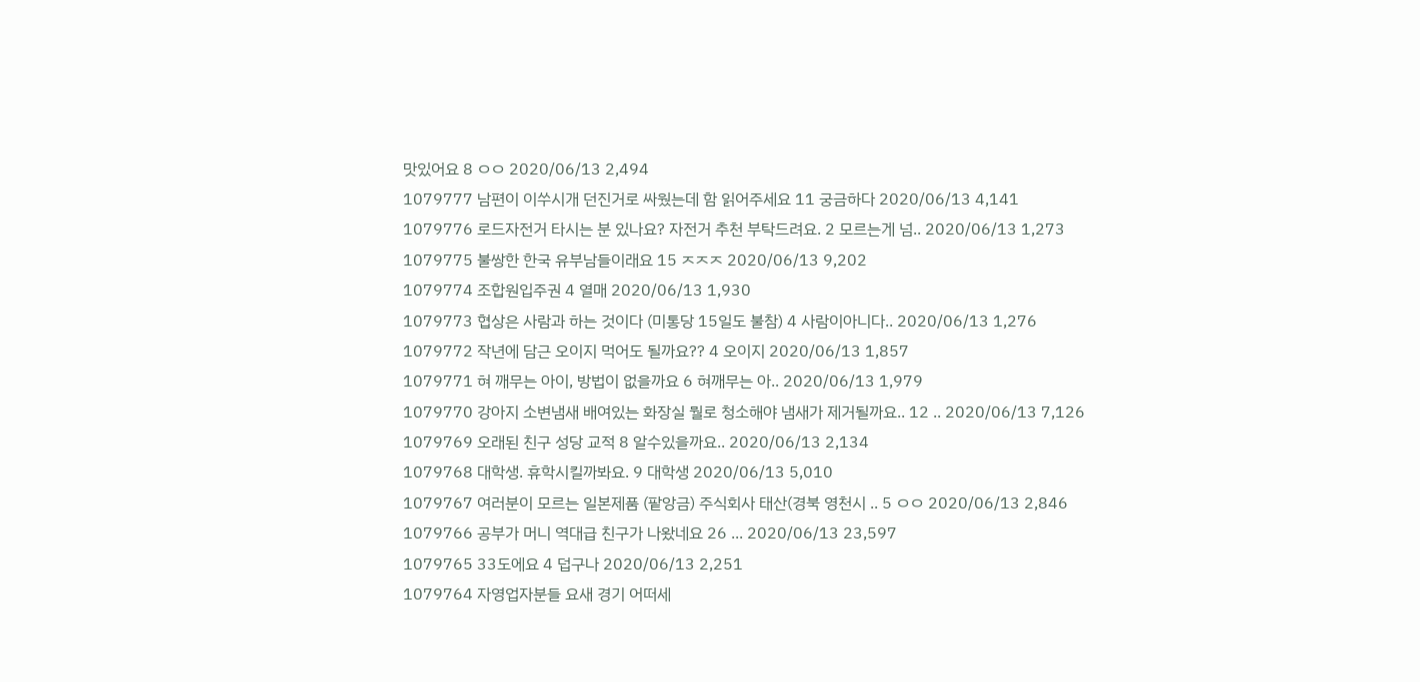맛있어요 8 ㅇㅇ 2020/06/13 2,494
1079777 남편이 이쑤시개 던진거로 싸웠는데 함 읽어주세요 11 궁금하다 2020/06/13 4,141
1079776 로드자전거 타시는 분 있나요? 자전거 추천 부탁드려요. 2 모르는게 넘.. 2020/06/13 1,273
1079775 불쌍한 한국 유부남들이래요 15 ㅈㅈㅈ 2020/06/13 9,202
1079774 조합원입주권 4 열매 2020/06/13 1,930
1079773 협상은 사람과 하는 것이다 (미통당 15일도 불참) 4 사람이아니다.. 2020/06/13 1,276
1079772 작년에 담근 오이지 먹어도 될까요?? 4 오이지 2020/06/13 1,857
1079771 혀 깨무는 아이, 방법이 없을까요 6 혀깨무는 아.. 2020/06/13 1,979
1079770 강아지 소변냄새 배여있는 화장실 뭘로 청소해야 냄새가 제거될까요.. 12 .. 2020/06/13 7,126
1079769 오래된 친구 성당 교적 8 알수있을까요.. 2020/06/13 2,134
1079768 대학생. 휴학시킬까봐요. 9 대학생 2020/06/13 5,010
1079767 여러분이 모르는 일본제품 (팥앙금) 주식회사 태산(경북 영천시 .. 5 ㅇㅇ 2020/06/13 2,846
1079766 공부가 머니 역대급 친구가 나왔네요 26 ... 2020/06/13 23,597
1079765 33도에요 4 덥구나 2020/06/13 2,251
1079764 자영업자분들 요새 경기 어떠세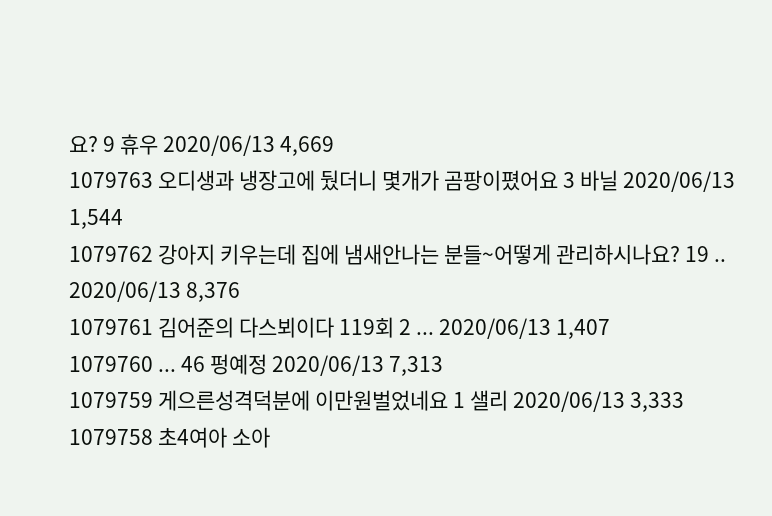요? 9 휴우 2020/06/13 4,669
1079763 오디생과 냉장고에 뒀더니 몇개가 곰팡이폈어요 3 바닐 2020/06/13 1,544
1079762 강아지 키우는데 집에 냄새안나는 분들~어떻게 관리하시나요? 19 .. 2020/06/13 8,376
1079761 김어준의 다스뵈이다 119회 2 ... 2020/06/13 1,407
1079760 ... 46 펑예정 2020/06/13 7,313
1079759 게으른성격덕분에 이만원벌었네요 1 샐리 2020/06/13 3,333
1079758 초4여아 소아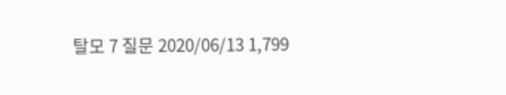탈모 7 질문 2020/06/13 1,799